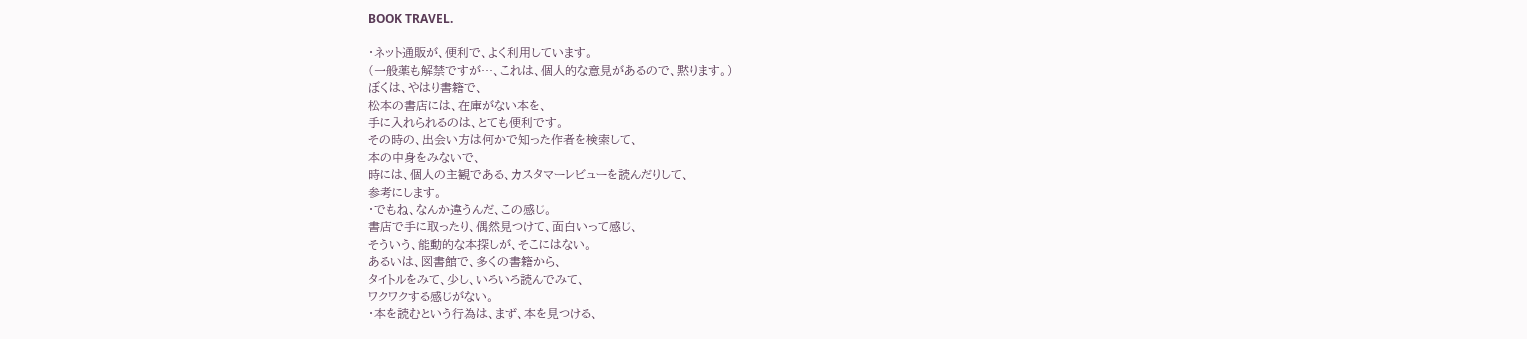BOOK TRAVEL.

・ネット通販が、便利で、よく利用しています。
(一般薬も解禁ですが…、これは、個人的な意見があるので、黙ります。)
ぼくは、やはり書籍で、
松本の書店には、在庫がない本を、
手に入れられるのは、とても便利です。
その時の、出会い方は何かで知った作者を検索して、
本の中身をみないで、
時には、個人の主観である、カスタマーレビューを読んだりして、
参考にします。
・でもね、なんか違うんだ、この感じ。
書店で手に取ったり、偶然見つけて、面白いって感じ、
そういう、能動的な本探しが、そこにはない。
あるいは、図書館で、多くの書籍から、
タイトルをみて、少し、いろいろ読んでみて、
ワクワクする感じがない。
・本を読むという行為は、まず、本を見つける、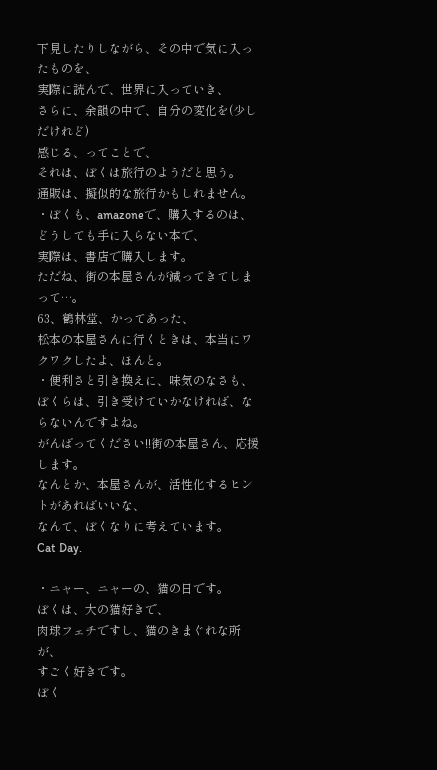下見したりしながら、その中で気に入ったものを、
実際に読んで、世界に入っていき、
さらに、余韻の中で、自分の変化を(少しだけれど)
感じる、ってことで、
それは、ぼくは旅行のようだと思う。
通販は、擬似的な旅行かもしれません。
・ぼくも、amazoneで、購入するのは、
どうしても手に入らない本で、
実際は、書店で購入します。
ただね、街の本屋さんが減ってきてしまって…。
63、鶴林堂、かってあった、
松本の本屋さんに行くときは、本当にワクワクしたよ、ほんと。
・便利さと引き換えに、味気のなさも、
ぼくらは、引き受けていかなければ、ならないんですよね。
がんばってください!!街の本屋さん、応援します。
なんとか、本屋さんが、活性化するヒントがあればいいな、
なんて、ぼくなりに考えています。
Cat Day.

・ニャー、ニャーの、猫の日です。
ぼくは、大の猫好きで、
肉球フェチですし、猫のきまぐれな所が、
すごく好きです。
ぼく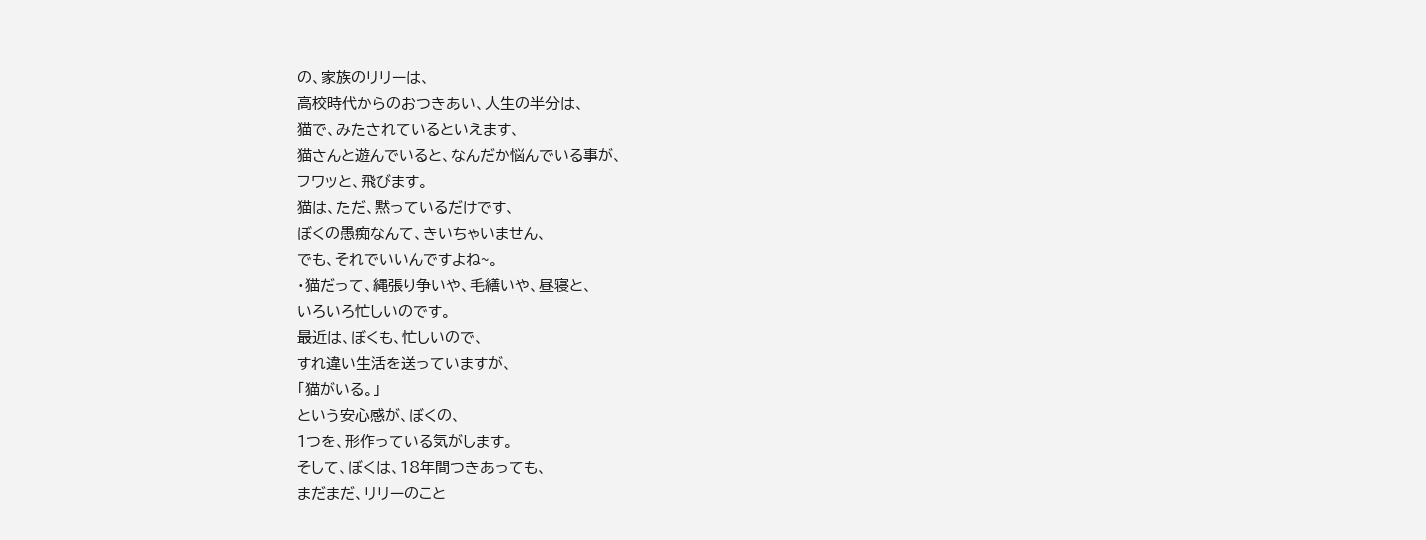の、家族のリリーは、
高校時代からのおつきあい、人生の半分は、
猫で、みたされているといえます、
猫さんと遊んでいると、なんだか悩んでいる事が、
フワッと、飛びます。
猫は、ただ、黙っているだけです、
ぼくの愚痴なんて、きいちゃいません、
でも、それでいいんですよね~。
・猫だって、縄張り争いや、毛繕いや、昼寝と、
いろいろ忙しいのです。
最近は、ぼくも、忙しいので、
すれ違い生活を送っていますが、
「猫がいる。」
という安心感が、ぼくの、
1つを、形作っている気がします。
そして、ぼくは、18年間つきあっても、
まだまだ、リリーのこと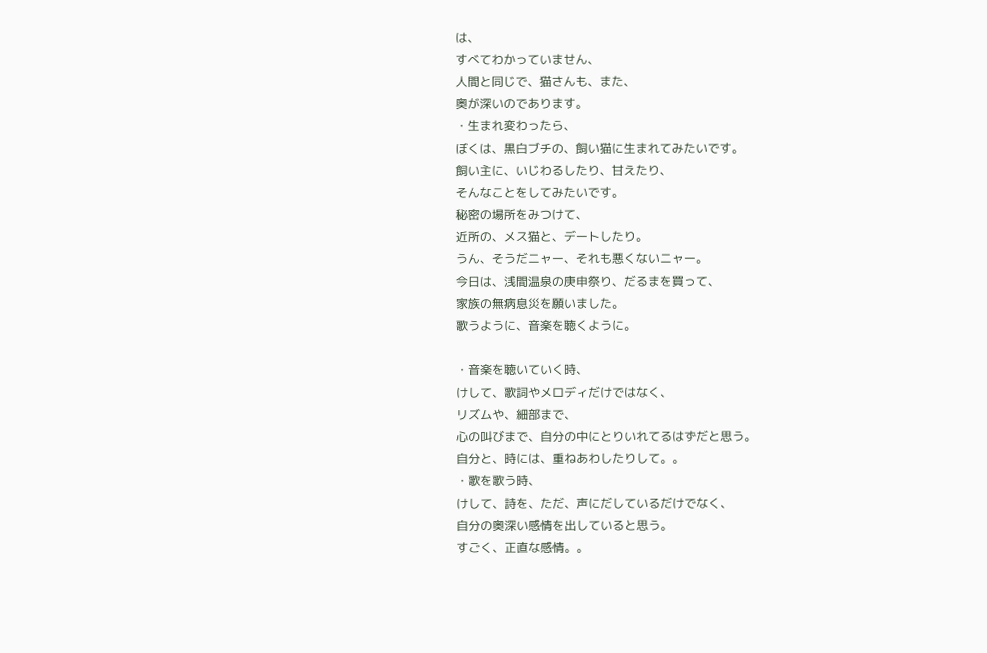は、
すべてわかっていません、
人間と同じで、猫さんも、また、
奥が深いのであります。
・生まれ変わったら、
ぼくは、黒白ブチの、飼い猫に生まれてみたいです。
飼い主に、いじわるしたり、甘えたり、
そんなことをしてみたいです。
秘密の場所をみつけて、
近所の、メス猫と、デートしたり。
うん、そうだニャー、それも悪くないニャー。
今日は、浅間温泉の庚申祭り、だるまを買って、
家族の無病息災を願いました。
歌うように、音楽を聴くように。

・音楽を聴いていく時、
けして、歌詞やメロディだけではなく、
リズムや、細部まで、
心の叫びまで、自分の中にとりいれてるはずだと思う。
自分と、時には、重ねあわしたりして。。
・歌を歌う時、
けして、詩を、ただ、声にだしているだけでなく、
自分の奥深い感情を出していると思う。
すごく、正直な感情。。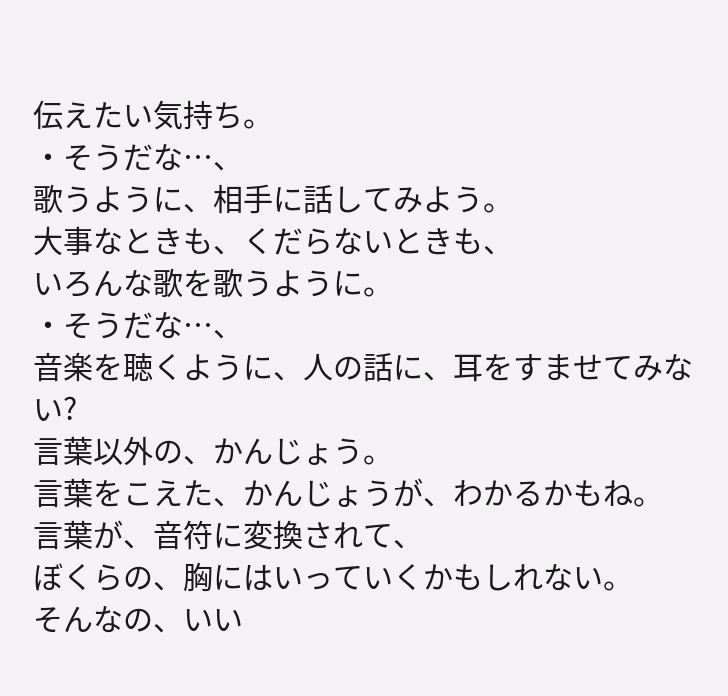伝えたい気持ち。
・そうだな…、
歌うように、相手に話してみよう。
大事なときも、くだらないときも、
いろんな歌を歌うように。
・そうだな…、
音楽を聴くように、人の話に、耳をすませてみない?
言葉以外の、かんじょう。
言葉をこえた、かんじょうが、わかるかもね。
言葉が、音符に変換されて、
ぼくらの、胸にはいっていくかもしれない。
そんなの、いい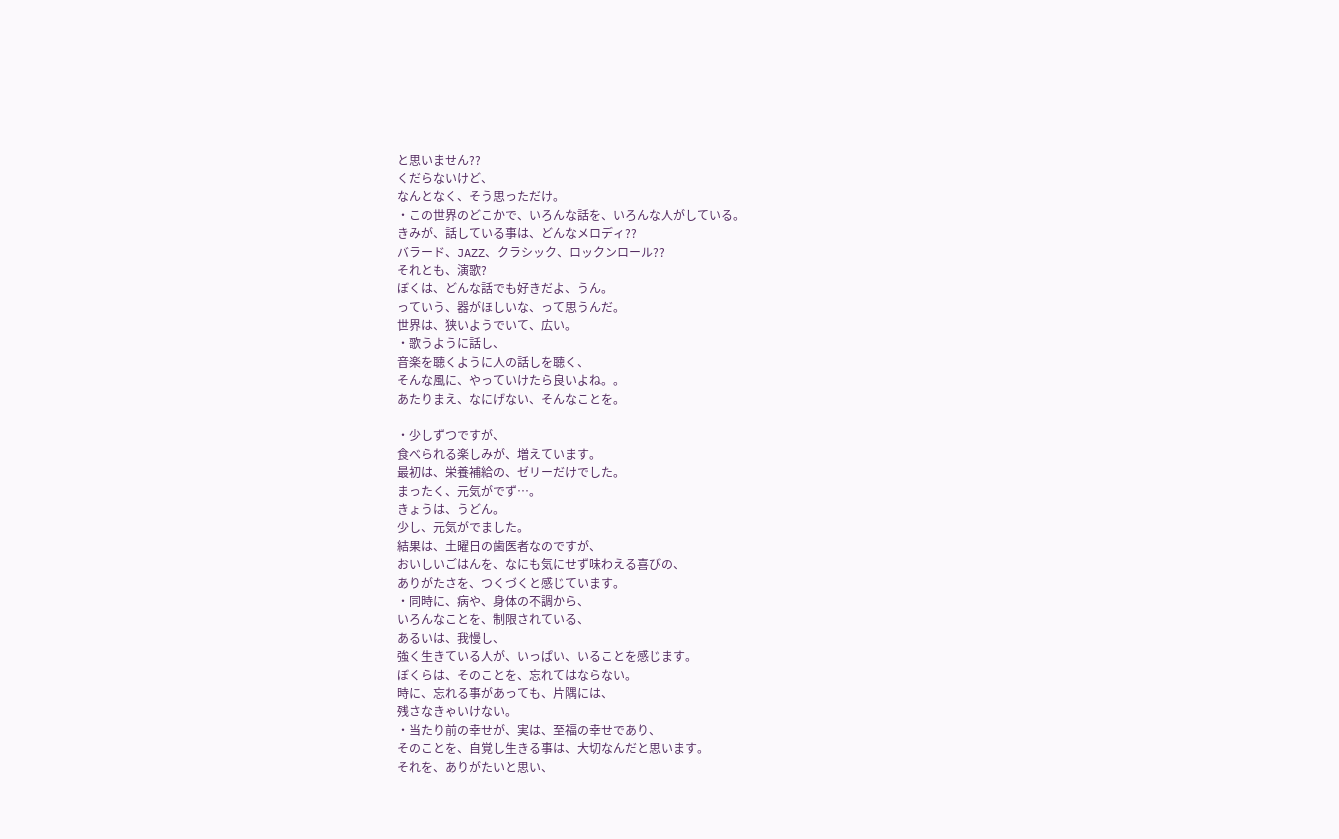と思いません??
くだらないけど、
なんとなく、そう思っただけ。
・この世界のどこかで、いろんな話を、いろんな人がしている。
きみが、話している事は、どんなメロディ??
バラード、JAZZ、クラシック、ロックンロール??
それとも、演歌?
ぼくは、どんな話でも好きだよ、うん。
っていう、器がほしいな、って思うんだ。
世界は、狭いようでいて、広い。
・歌うように話し、
音楽を聴くように人の話しを聴く、
そんな風に、やっていけたら良いよね。。
あたりまえ、なにげない、そんなことを。

・少しずつですが、
食べられる楽しみが、増えています。
最初は、栄養補給の、ゼリーだけでした。
まったく、元気がでず…。
きょうは、うどん。
少し、元気がでました。
結果は、土曜日の歯医者なのですが、
おいしいごはんを、なにも気にせず味わえる喜びの、
ありがたさを、つくづくと感じています。
・同時に、病や、身体の不調から、
いろんなことを、制限されている、
あるいは、我慢し、
強く生きている人が、いっぱい、いることを感じます。
ぼくらは、そのことを、忘れてはならない。
時に、忘れる事があっても、片隅には、
残さなきゃいけない。
・当たり前の幸せが、実は、至福の幸せであり、
そのことを、自覚し生きる事は、大切なんだと思います。
それを、ありがたいと思い、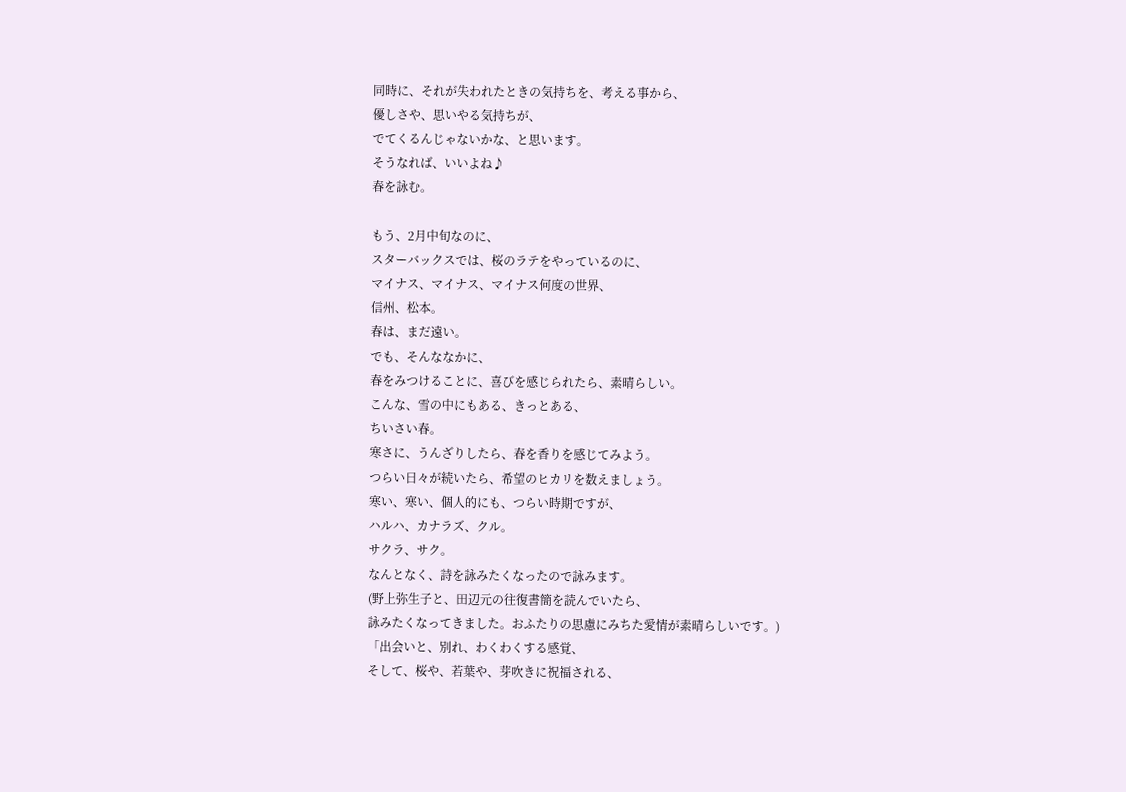同時に、それが失われたときの気持ちを、考える事から、
優しさや、思いやる気持ちが、
でてくるんじゃないかな、と思います。
そうなれば、いいよね♪
春を詠む。

もう、2月中旬なのに、
スターバックスでは、桜のラテをやっているのに、
マイナス、マイナス、マイナス何度の世界、
信州、松本。
春は、まだ遠い。
でも、そんななかに、
春をみつけることに、喜びを感じられたら、素晴らしい。
こんな、雪の中にもある、きっとある、
ちいさい春。
寒さに、うんざりしたら、春を香りを感じてみよう。
つらい日々が続いたら、希望のヒカリを数えましょう。
寒い、寒い、個人的にも、つらい時期ですが、
ハルハ、カナラズ、クル。
サクラ、サク。
なんとなく、詩を詠みたくなったので詠みます。
(野上弥生子と、田辺元の往復書簡を読んでいたら、
詠みたくなってきました。おふたりの思慮にみちた愛情が素晴らしいです。)
「出会いと、別れ、わくわくする感覚、
そして、桜や、若葉や、芽吹きに祝福される、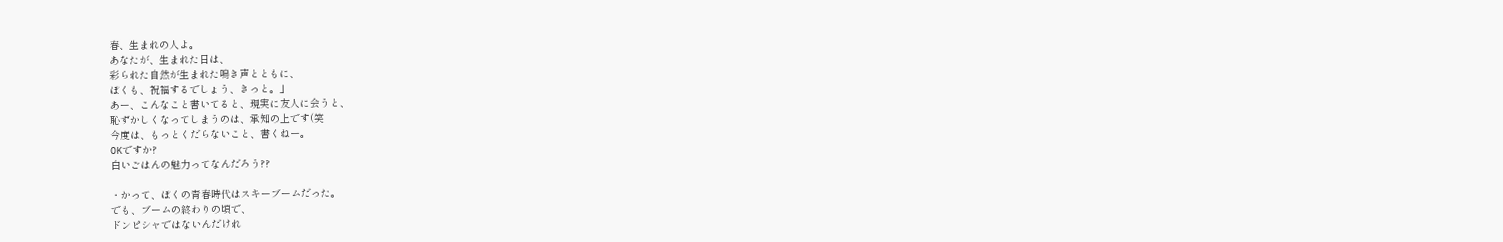春、生まれの人よ。
あなたが、生まれた日は、
彩られた自然が生まれた鳴き声とともに、
ぼくも、祝福するでしょう、きっと。」
あー、こんなこと書いてると、現実に友人に会うと、
恥ずかしくなってしまうのは、承知の上です(笑
今度は、もっとくだらないこと、書くねー。
OKですか?
白いごはんの魅力ってなんだろう??

・かって、ぼくの青春時代はスキーブームだった。
でも、ブームの終わりの頃で、
ドンピシャではないんだけれ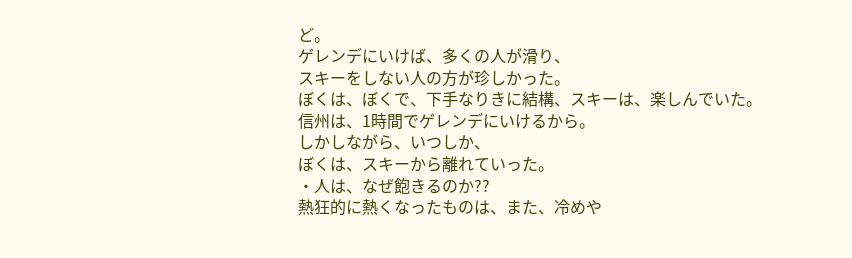ど。
ゲレンデにいけば、多くの人が滑り、
スキーをしない人の方が珍しかった。
ぼくは、ぼくで、下手なりきに結構、スキーは、楽しんでいた。
信州は、1時間でゲレンデにいけるから。
しかしながら、いつしか、
ぼくは、スキーから離れていった。
・人は、なぜ飽きるのか??
熱狂的に熱くなったものは、また、冷めや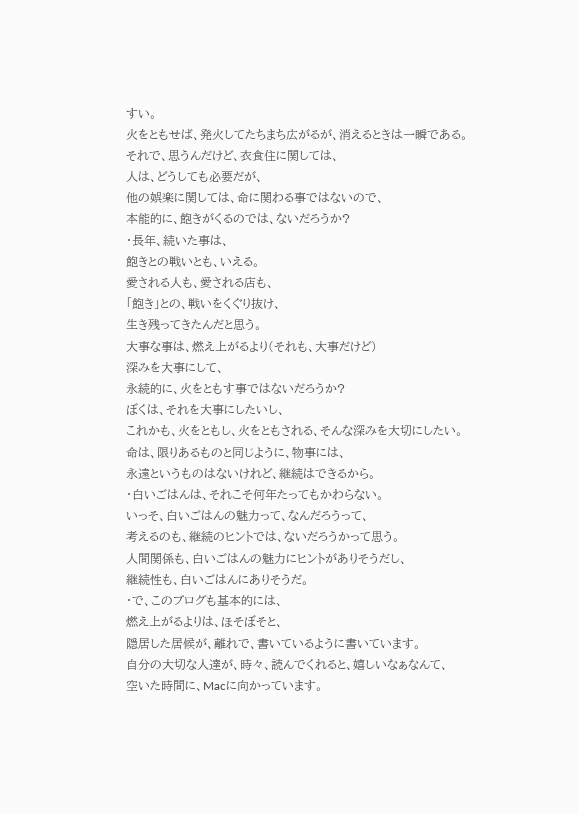すい。
火をともせば、発火してたちまち広がるが、消えるときは一瞬である。
それで、思うんだけど、衣食住に関しては、
人は、どうしても必要だが、
他の娯楽に関しては、命に関わる事ではないので、
本能的に、飽きがくるのでは、ないだろうか?
・長年、続いた事は、
飽きとの戦いとも、いえる。
愛される人も、愛される店も、
「飽き」との、戦いをくぐり抜け、
生き残ってきたんだと思う。
大事な事は、燃え上がるより(それも、大事だけど)
深みを大事にして、
永続的に、火をともす事ではないだろうか?
ぼくは、それを大事にしたいし、
これかも、火をともし、火をともされる、そんな深みを大切にしたい。
命は、限りあるものと同じように、物事には、
永遠というものはないけれど、継続はできるから。
・白いごはんは、それこそ何年たってもかわらない。
いっそ、白いごはんの魅力って、なんだろうって、
考えるのも、継続のヒントでは、ないだろうかって思う。
人間関係も、白いごはんの魅力にヒントがありそうだし、
継続性も、白いごはんにありそうだ。
・で、このブログも基本的には、
燃え上がるよりは、ほそぼそと、
隠居した居候が、離れで、書いているように書いています。
自分の大切な人達が、時々、読んでくれると、嬉しいなぁなんて、
空いた時間に、Macに向かっています。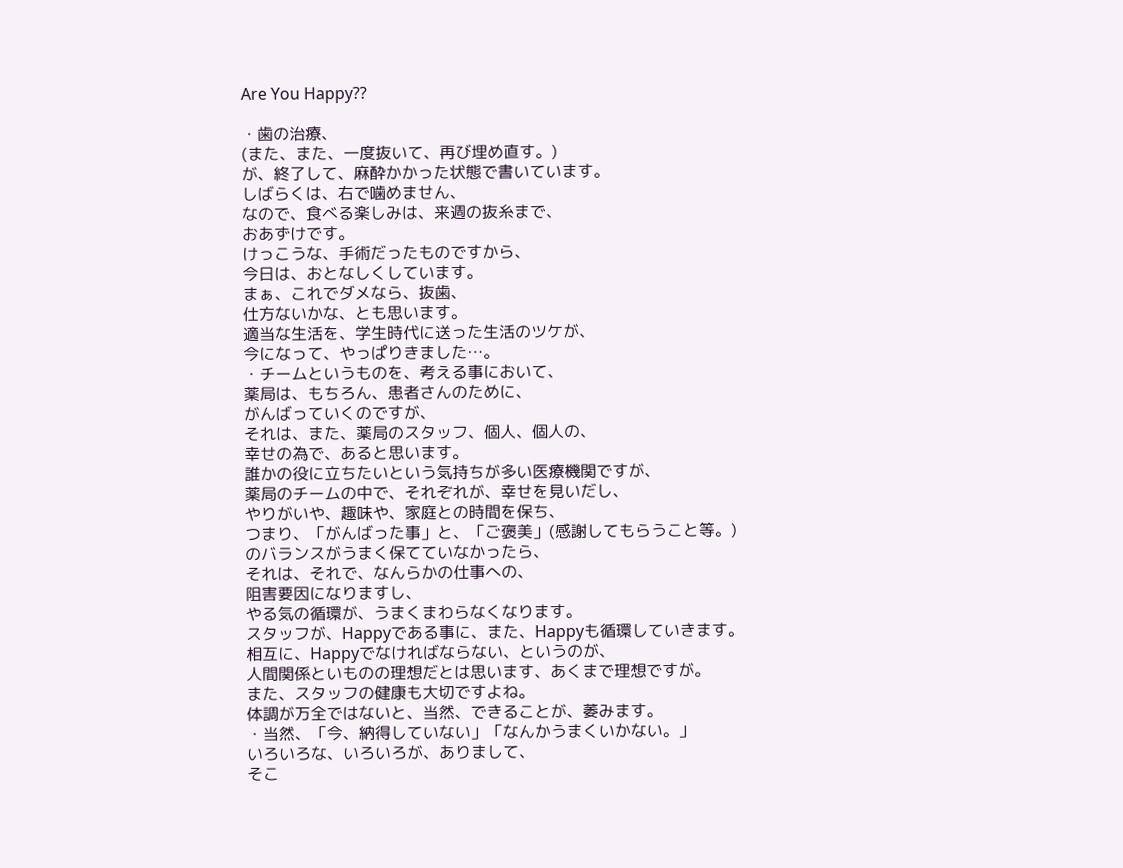Are You Happy??

・歯の治療、
(また、また、一度抜いて、再び埋め直す。)
が、終了して、麻酔かかった状態で書いています。
しばらくは、右で噛めません、
なので、食べる楽しみは、来週の抜糸まで、
おあずけです。
けっこうな、手術だったものですから、
今日は、おとなしくしています。
まぁ、これでダメなら、抜歯、
仕方ないかな、とも思います。
適当な生活を、学生時代に送った生活のツケが、
今になって、やっぱりきました…。
・チームというものを、考える事において、
薬局は、もちろん、患者さんのために、
がんばっていくのですが、
それは、また、薬局のスタッフ、個人、個人の、
幸せの為で、あると思います。
誰かの役に立ちたいという気持ちが多い医療機関ですが、
薬局のチームの中で、それぞれが、幸せを見いだし、
やりがいや、趣味や、家庭との時間を保ち、
つまり、「がんばった事」と、「ご褒美」(感謝してもらうこと等。)
のバランスがうまく保てていなかったら、
それは、それで、なんらかの仕事への、
阻害要因になりますし、
やる気の循環が、うまくまわらなくなります。
スタッフが、Happyである事に、また、Happyも循環していきます。
相互に、Happyでなければならない、というのが、
人間関係といものの理想だとは思います、あくまで理想ですが。
また、スタッフの健康も大切ですよね。
体調が万全ではないと、当然、できることが、萎みます。
・当然、「今、納得していない」「なんかうまくいかない。」
いろいろな、いろいろが、ありまして、
そこ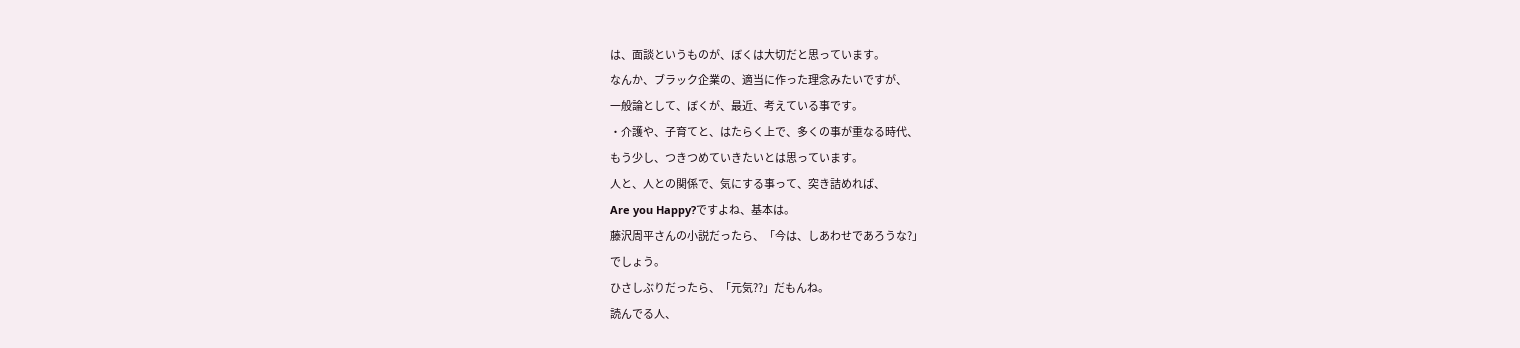は、面談というものが、ぼくは大切だと思っています。
なんか、ブラック企業の、適当に作った理念みたいですが、
一般論として、ぼくが、最近、考えている事です。
・介護や、子育てと、はたらく上で、多くの事が重なる時代、
もう少し、つきつめていきたいとは思っています。
人と、人との関係で、気にする事って、突き詰めれば、
Are you Happy?ですよね、基本は。
藤沢周平さんの小説だったら、「今は、しあわせであろうな?」
でしょう。
ひさしぶりだったら、「元気??」だもんね。
読んでる人、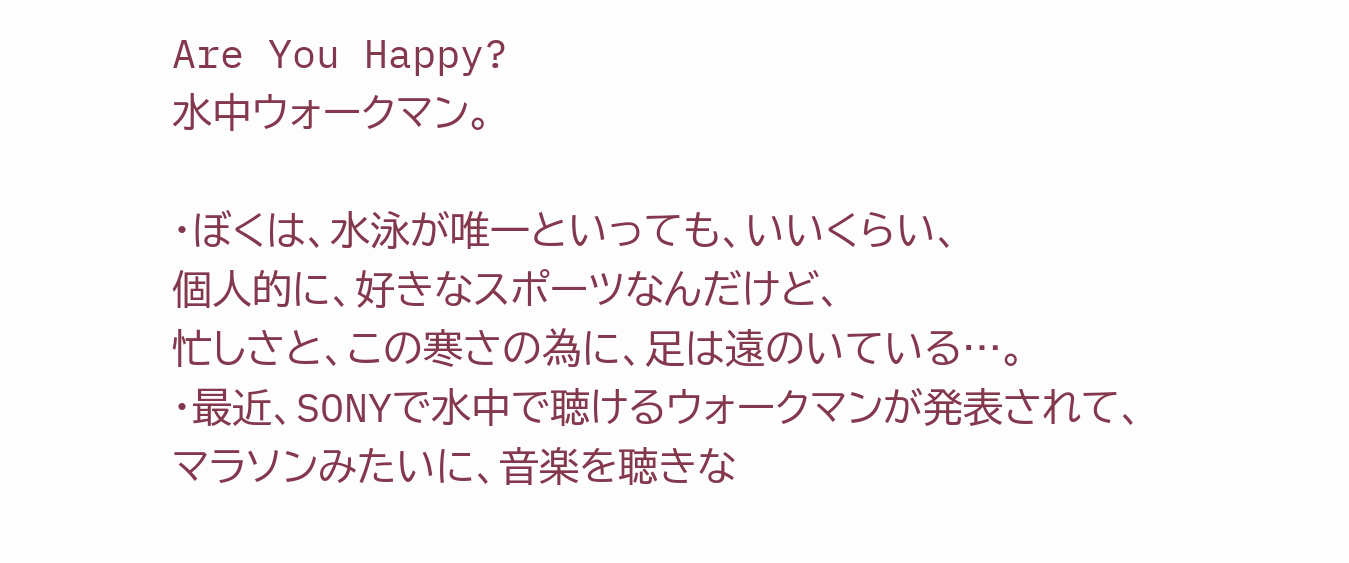Are You Happy?
水中ウォークマン。

・ぼくは、水泳が唯一といっても、いいくらい、
個人的に、好きなスポーツなんだけど、
忙しさと、この寒さの為に、足は遠のいている…。
・最近、SONYで水中で聴けるウォークマンが発表されて、
マラソンみたいに、音楽を聴きな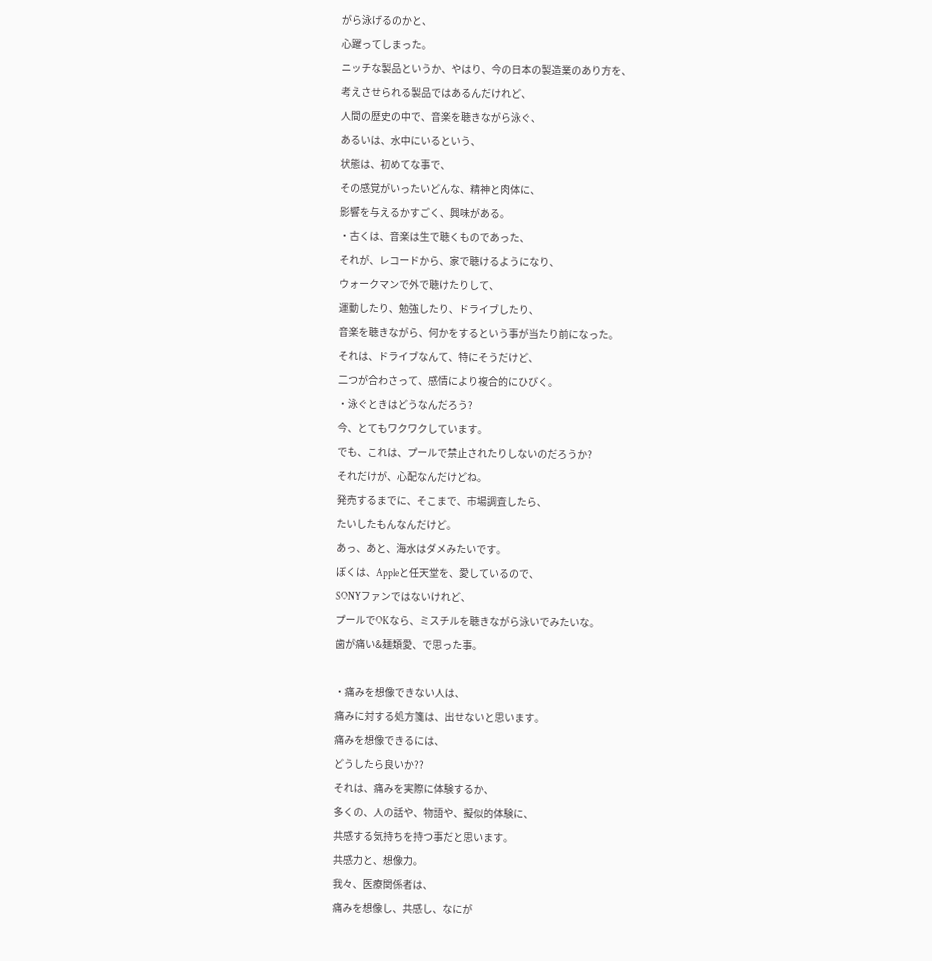がら泳げるのかと、
心躍ってしまった。
ニッチな製品というか、やはり、今の日本の製造業のあり方を、
考えさせられる製品ではあるんだけれど、
人間の歴史の中で、音楽を聴きながら泳ぐ、
あるいは、水中にいるという、
状態は、初めてな事で、
その感覚がいったいどんな、精神と肉体に、
影響を与えるかすごく、興味がある。
・古くは、音楽は生で聴くものであった、
それが、レコードから、家で聴けるようになり、
ウォークマンで外で聴けたりして、
運動したり、勉強したり、ドライブしたり、
音楽を聴きながら、何かをするという事が当たり前になった。
それは、ドライブなんて、特にそうだけど、
二つが合わさって、感情により複合的にひびく。
・泳ぐときはどうなんだろう?
今、とてもワクワクしています。
でも、これは、プールで禁止されたりしないのだろうか?
それだけが、心配なんだけどね。
発売するまでに、そこまで、市場調査したら、
たいしたもんなんだけど。
あっ、あと、海水はダメみたいです。
ぼくは、Appleと任天堂を、愛しているので、
SONYファンではないけれど、
プールでOKなら、ミスチルを聴きながら泳いでみたいな。
歯が痛い&麺類愛、で思った事。

・痛みを想像できない人は、
痛みに対する処方箋は、出せないと思います。
痛みを想像できるには、
どうしたら良いか??
それは、痛みを実際に体験するか、
多くの、人の話や、物語や、擬似的体験に、
共感する気持ちを持つ事だと思います。
共感力と、想像力。
我々、医療関係者は、
痛みを想像し、共感し、なにが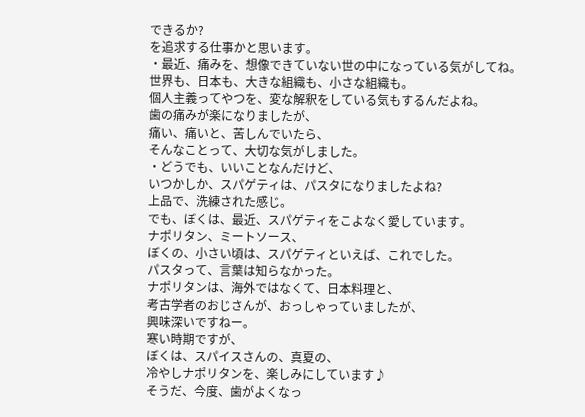できるか?
を追求する仕事かと思います。
・最近、痛みを、想像できていない世の中になっている気がしてね。
世界も、日本も、大きな組織も、小さな組織も。
個人主義ってやつを、変な解釈をしている気もするんだよね。
歯の痛みが楽になりましたが、
痛い、痛いと、苦しんでいたら、
そんなことって、大切な気がしました。
・どうでも、いいことなんだけど、
いつかしか、スパゲティは、パスタになりましたよね?
上品で、洗練された感じ。
でも、ぼくは、最近、スパゲティをこよなく愛しています。
ナポリタン、ミートソース、
ぼくの、小さい頃は、スパゲティといえば、これでした。
パスタって、言葉は知らなかった。
ナポリタンは、海外ではなくて、日本料理と、
考古学者のおじさんが、おっしゃっていましたが、
興味深いですねー。
寒い時期ですが、
ぼくは、スパイスさんの、真夏の、
冷やしナポリタンを、楽しみにしています♪
そうだ、今度、歯がよくなっ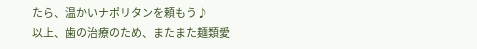たら、温かいナポリタンを頼もう♪
以上、歯の治療のため、またまた麺類愛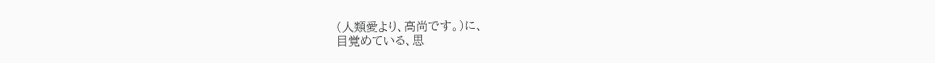(人類愛より、高尚です。)に、
目覚めている、思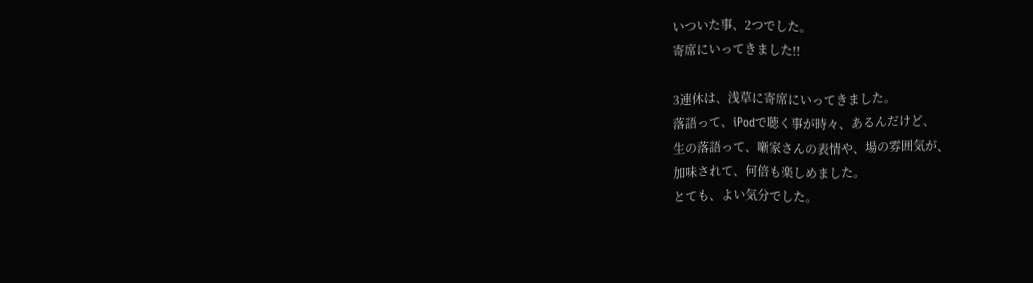いついた事、2つでした。
寄席にいってきました!!

3連休は、浅草に寄席にいってきました。
落語って、iPodで聴く事が時々、あるんだけど、
生の落語って、噺家さんの表情や、場の雰囲気が、
加味されて、何倍も楽しめました。
とても、よい気分でした。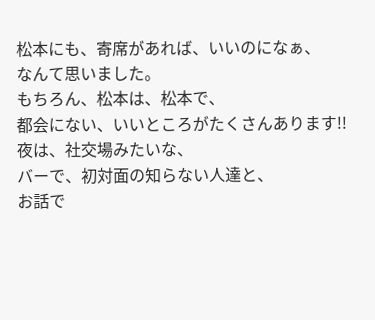松本にも、寄席があれば、いいのになぁ、
なんて思いました。
もちろん、松本は、松本で、
都会にない、いいところがたくさんあります!!
夜は、社交場みたいな、
バーで、初対面の知らない人達と、
お話で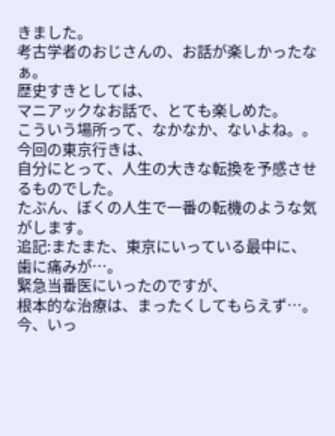きました。
考古学者のおじさんの、お話が楽しかったなぁ。
歴史すきとしては、
マニアックなお話で、とても楽しめた。
こういう場所って、なかなか、ないよね。。
今回の東京行きは、
自分にとって、人生の大きな転換を予感させるものでした。
たぶん、ぼくの人生で一番の転機のような気がします。
追記:またまた、東京にいっている最中に、
歯に痛みが…。
緊急当番医にいったのですが、
根本的な治療は、まったくしてもらえず…。
今、いっ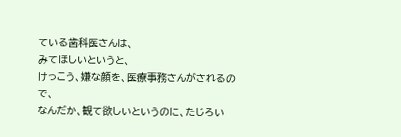ている歯科医さんは、
みてほしいというと、
けっこう、嫌な顔を、医療事務さんがされるので、
なんだか、観て欲しいというのに、たじろい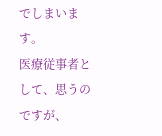でしまいます。
医療従事者として、思うのですが、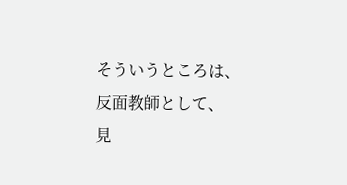そういうところは、反面教師として、
見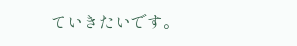ていきたいです。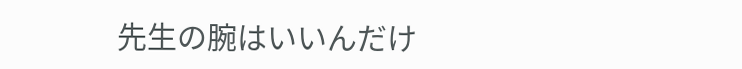先生の腕はいいんだけ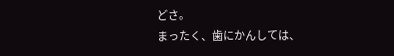どさ。
まったく、歯にかんしては、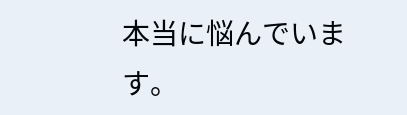本当に悩んでいます。